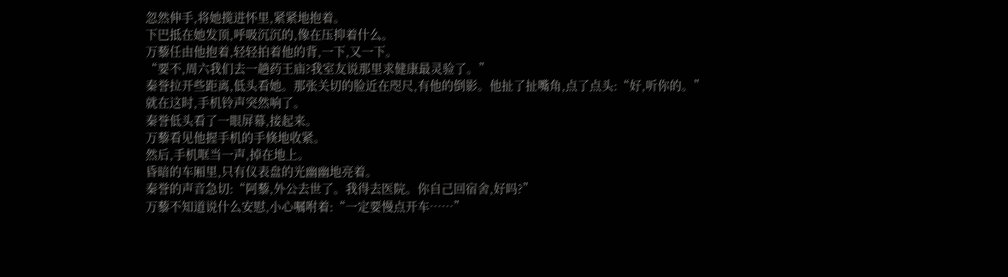忽然伸手,将她揽进怀里,紧紧地抱着。
下巴抵在她发顶,呼吸沉沉的,像在压抑着什么。
万藜任由他抱着,轻轻拍着他的背,一下,又一下。
“要不,周六我们去一趟药王庙?我室友说那里求健康最灵验了。”
秦誉拉开些距离,低头看她。那张关切的脸近在咫尺,有他的倒影。他扯了扯嘴角,点了点头:“好,听你的。”
就在这时,手机铃声突然响了。
秦誉低头看了一眼屏幕,接起来。
万藜看见他握手机的手倏地收紧。
然后,手机哐当一声,掉在地上。
昏暗的车厢里,只有仪表盘的光幽幽地亮着。
秦誉的声音急切:“阿藜,外公去世了。我得去医院。你自己回宿舍,好吗?”
万藜不知道说什么安慰,小心嘱咐着:“一定要慢点开车……”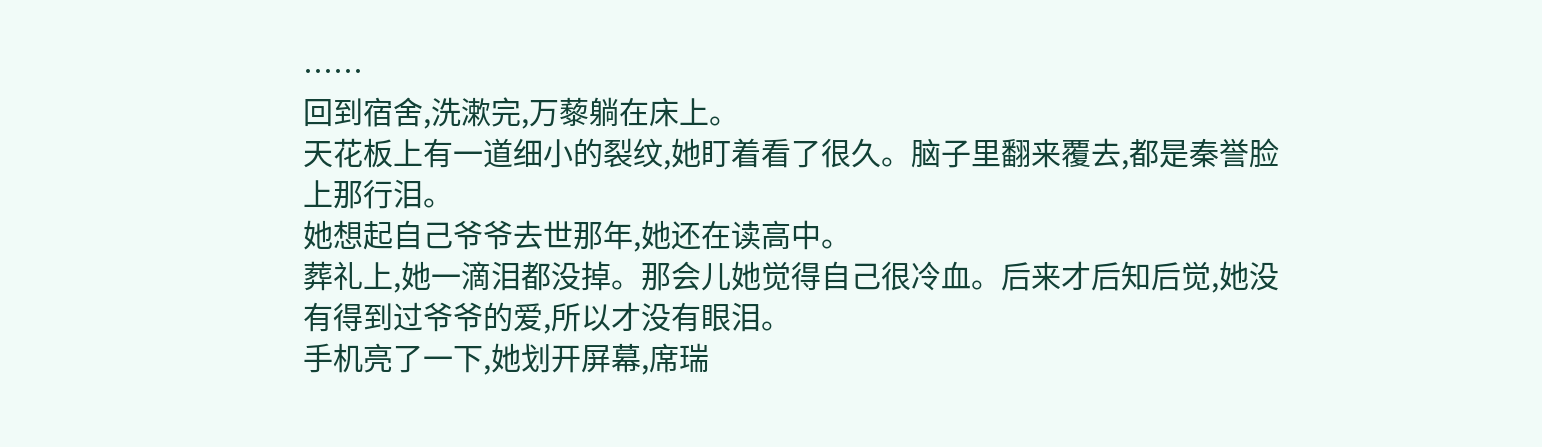……
回到宿舍,洗漱完,万藜躺在床上。
天花板上有一道细小的裂纹,她盯着看了很久。脑子里翻来覆去,都是秦誉脸上那行泪。
她想起自己爷爷去世那年,她还在读高中。
葬礼上,她一滴泪都没掉。那会儿她觉得自己很冷血。后来才后知后觉,她没有得到过爷爷的爱,所以才没有眼泪。
手机亮了一下,她划开屏幕,席瑞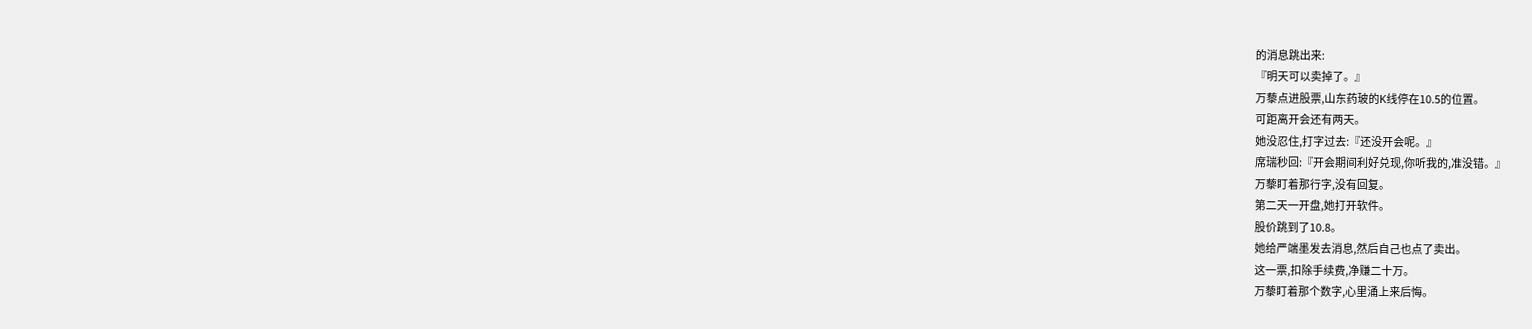的消息跳出来:
『明天可以卖掉了。』
万藜点进股票,山东药玻的K线停在10.5的位置。
可距离开会还有两天。
她没忍住,打字过去:『还没开会呢。』
席瑞秒回:『开会期间利好兑现,你听我的,准没错。』
万藜盯着那行字,没有回复。
第二天一开盘,她打开软件。
股价跳到了10.8。
她给严端墨发去消息,然后自己也点了卖出。
这一票,扣除手续费,净赚二十万。
万藜盯着那个数字,心里涌上来后悔。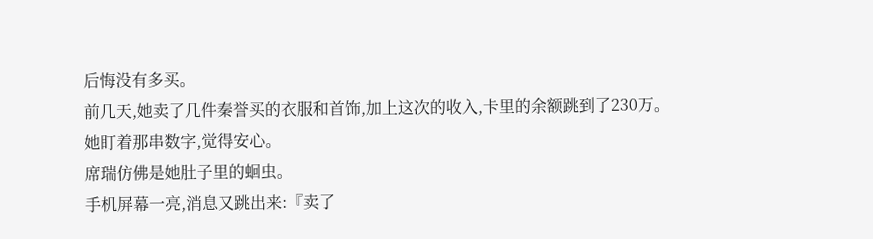后悔没有多买。
前几天,她卖了几件秦誉买的衣服和首饰,加上这次的收入,卡里的余额跳到了230万。
她盯着那串数字,觉得安心。
席瑞仿佛是她肚子里的蛔虫。
手机屏幕一亮,消息又跳出来:『卖了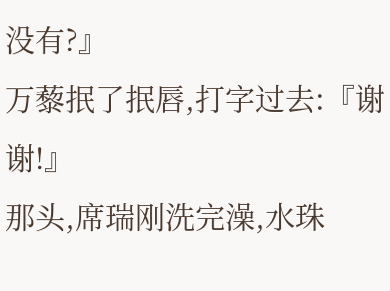没有?』
万藜抿了抿唇,打字过去:『谢谢!』
那头,席瑞刚洗完澡,水珠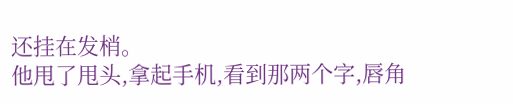还挂在发梢。
他甩了甩头,拿起手机,看到那两个字,唇角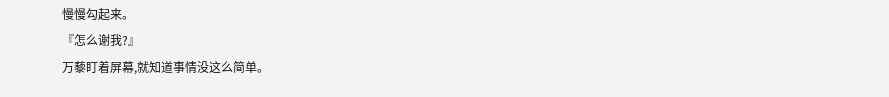慢慢勾起来。
『怎么谢我?』
万藜盯着屏幕,就知道事情没这么简单。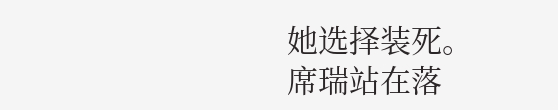她选择装死。
席瑞站在落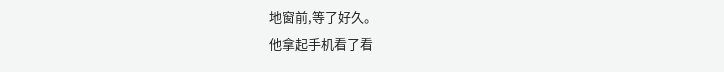地窗前,等了好久。
他拿起手机看了看